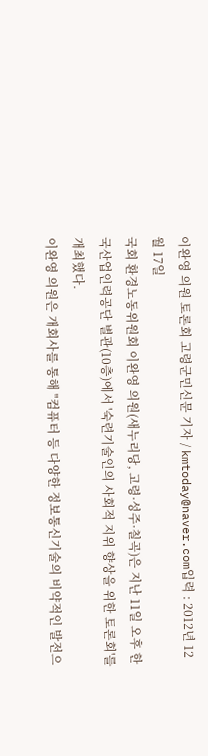이완영 의원 토론회 고령군민신문 기자 / kmtoday@naver.com입력 : 2012년 12월 17일
국회 환경노동위원회 이완영 의원(새누리당, 고령·성주·칠곡)은 지난 11일 오후 한국산업인력공단 별관(10층)에서 '숙련기술인의 사회적 지위 향상을 위한 토론회'를 개최했다.
이완영 의원은 개회사를 통해 "컴퓨터 등 다양한 정보통신기술의 비약적인 발전으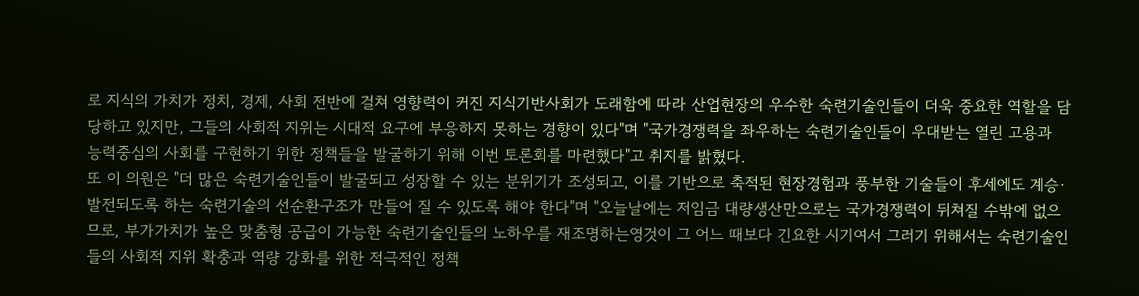로 지식의 가치가 정치, 경제, 사회 전반에 걸쳐 영향력이 커진 지식기반사회가 도래함에 따라 산업현장의 우수한 숙련기술인들이 더욱 중요한 역할을 담당하고 있지만, 그들의 사회적 지위는 시대적 요구에 부응하지 못하는 경향이 있다"며 "국가경쟁력을 좌우하는 숙련기술인들이 우대받는 열린 고용과 능력중심의 사회를 구현하기 위한 정책들을 발굴하기 위해 이번 토론회를 마련했다"고 취지를 밝혔다.
또 이 의원은 "더 많은 숙련기술인들이 발굴되고 성장할 수 있는 분위기가 조성되고, 이를 기반으로 축적된 현장경험과 풍부한 기술들이 후세에도 계승·발전되도록 하는 숙련기술의 선순환구조가 만들어 질 수 있도록 해야 한다"며 "오늘날에는 저임금 대량생산만으로는 국가경쟁력이 뒤쳐질 수밖에 없으므로, 부가가치가 높은 맞춤형 공급이 가능한 숙련기술인들의 노하우를 재조명하는영것이 그 어느 때보다 긴요한 시기여서 그러기 위해서는 숙련기술인들의 사회적 지위 확충과 역량 강화를 위한 적극적인 정책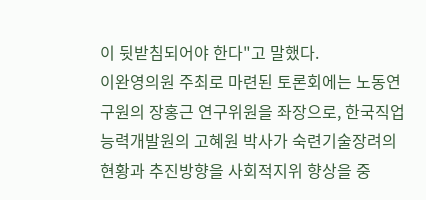이 뒷받침되어야 한다"고 말했다.
이완영의원 주최로 마련된 토론회에는 노동연구원의 장홍근 연구위원을 좌장으로, 한국직업능력개발원의 고혜원 박사가 숙련기술장려의 현황과 추진방향을 사회적지위 향상을 중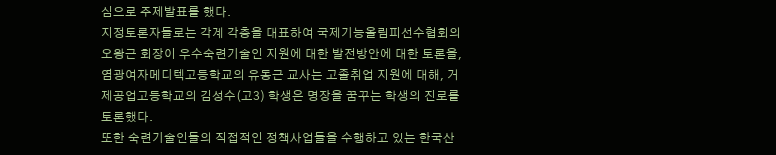심으로 주제발표를 했다.
지정토론자들로는 각계 각층을 대표하여 국제기능올림피선수협회의 오왕근 회장이 우수숙련기술인 지원에 대한 발전방안에 대한 토론을, 염광여자메디텍고등학교의 유동근 교사는 고졸취업 지원에 대해, 거제공업고등학교의 김성수(고3) 학생은 명장을 꿈꾸는 학생의 진로를 토론했다.
또한 숙련기술인들의 직접적인 정책사업들을 수행하고 있는 한국산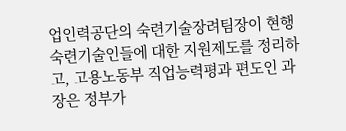업인력공단의 숙련기술장려팀장이 현행 숙련기술인들에 대한 지원제도를 정리하고, 고용노동부 직업능력평과 편도인 과장은 정부가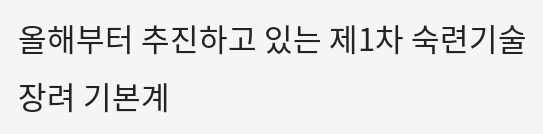올해부터 추진하고 있는 제1차 숙련기술장려 기본계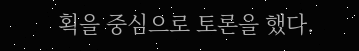획을 중심으로 토론을 했다.